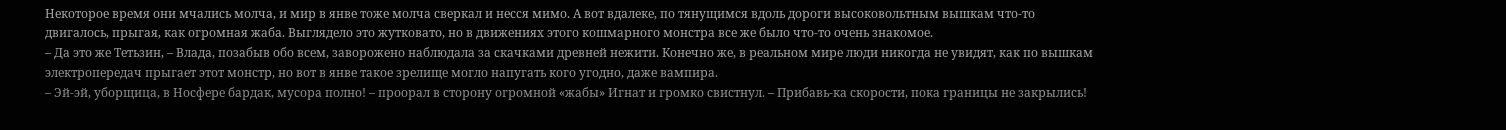Некоторое время они мчались молча, и мир в янве тоже молча сверкал и несся мимо. А вот вдалеке, по тянущимся вдоль дороги высоковольтным вышкам что-то двигалось, прыгая, как огромная жаба. Выглядело это жутковато, но в движениях этого кошмарного монстра все же было что-то очень знакомое.
– Да это же Тетьзин, – Влада, позабыв обо всем, заворожено наблюдала за скачками древней нежити. Конечно же, в реальном мире люди никогда не увидят, как по вышкам электропередач прыгает этот монстр, но вот в янве такое зрелище могло напугать кого угодно, даже вампира.
– Эй-эй, уборщица, в Носфере бардак, мусора полно! – проорал в сторону огромной «жабы» Игнат и громко свистнул. – Прибавь-ка скорости, пока границы не закрылись!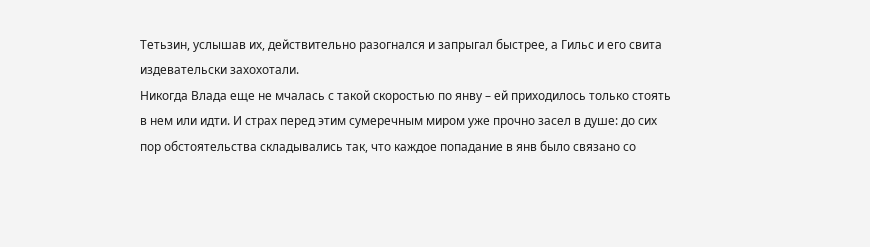Тетьзин, услышав их, действительно разогнался и запрыгал быстрее, а Гильс и его свита издевательски захохотали.
Никогда Влада еще не мчалась с такой скоростью по янву – ей приходилось только стоять в нем или идти. И страх перед этим сумеречным миром уже прочно засел в душе: до сих пор обстоятельства складывались так, что каждое попадание в янв было связано со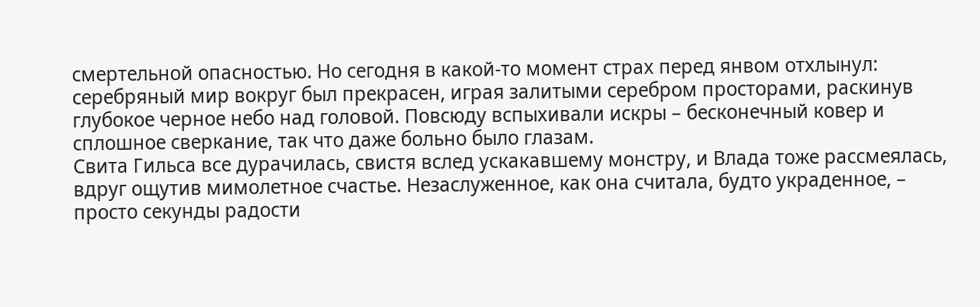смертельной опасностью. Но сегодня в какой-то момент страх перед янвом отхлынул: серебряный мир вокруг был прекрасен, играя залитыми серебром просторами, раскинув глубокое черное небо над головой. Повсюду вспыхивали искры – бесконечный ковер и сплошное сверкание, так что даже больно было глазам.
Свита Гильса все дурачилась, свистя вслед ускакавшему монстру, и Влада тоже рассмеялась, вдруг ощутив мимолетное счастье. Незаслуженное, как она считала, будто украденное, – просто секунды радости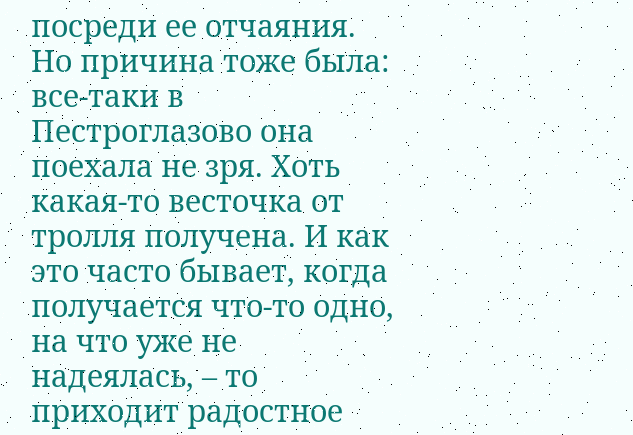посреди ее отчаяния. Но причина тоже была: все-таки в Пестроглазово она поехала не зря. Хоть какая-то весточка от тролля получена. И как это часто бывает, когда получается что-то одно, на что уже не надеялась, – то приходит радостное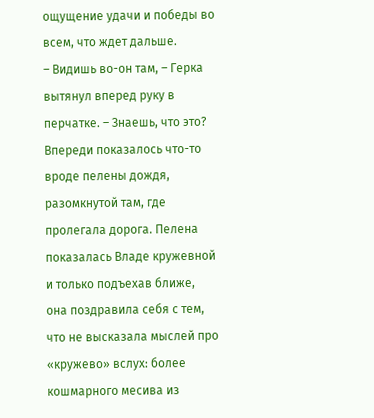ощущение удачи и победы во всем, что ждет дальше.
– Видишь во-он там, – Герка вытянул вперед руку в перчатке. – Знаешь, что это?
Впереди показалось что-то вроде пелены дождя, разомкнутой там, где пролегала дорога. Пелена показалась Владе кружевной и только подъехав ближе, она поздравила себя с тем, что не высказала мыслей про «кружево» вслух: более кошмарного месива из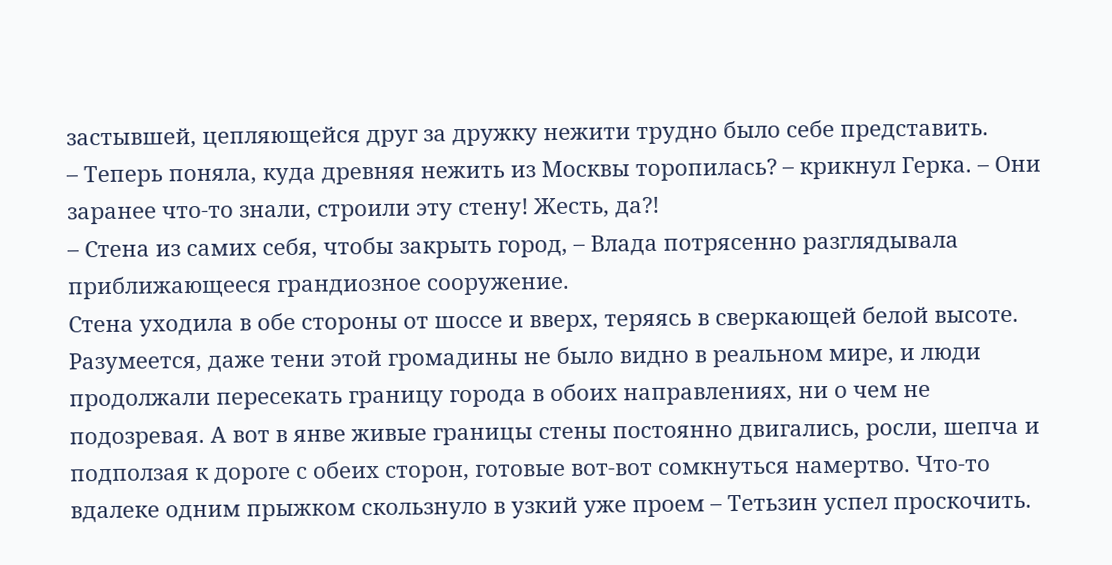застывшей, цепляющейся друг за дружку нежити трудно было себе представить.
– Теперь поняла, куда древняя нежить из Москвы торопилась? – крикнул Герка. – Они заранее что-то знали, строили эту стену! Жесть, да?!
– Стена из самих себя, чтобы закрыть город, – Влада потрясенно разглядывала приближающееся грандиозное сооружение.
Стена уходила в обе стороны от шоссе и вверх, теряясь в сверкающей белой высоте. Разумеется, даже тени этой громадины не было видно в реальном мире, и люди продолжали пересекать границу города в обоих направлениях, ни о чем не подозревая. А вот в янве живые границы стены постоянно двигались, росли, шепча и подползая к дороге с обеих сторон, готовые вот-вот сомкнуться намертво. Что-то вдалеке одним прыжком скользнуло в узкий уже проем – Тетьзин успел проскочить.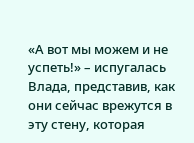«А вот мы можем и не успеть!» – испугалась Влада, представив, как они сейчас врежутся в эту стену, которая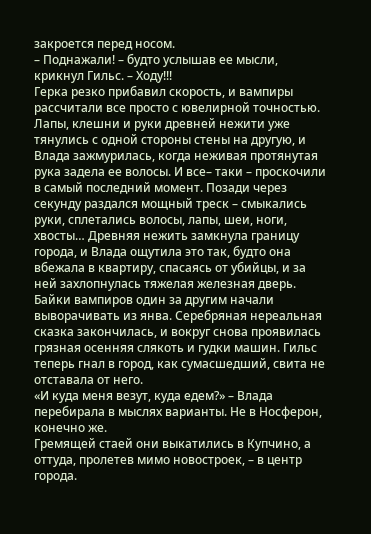закроется перед носом.
– Поднажали! – будто услышав ее мысли, крикнул Гильс. – Ходу!!!
Герка резко прибавил скорость, и вампиры рассчитали все просто с ювелирной точностью.
Лапы, клешни и руки древней нежити уже тянулись с одной стороны стены на другую, и Влада зажмурилась, когда неживая протянутая рука задела ее волосы. И все– таки – проскочили в самый последний момент. Позади через секунду раздался мощный треск – смыкались руки, сплетались волосы, лапы, шеи, ноги, хвосты… Древняя нежить замкнула границу города, и Влада ощутила это так, будто она вбежала в квартиру, спасаясь от убийцы, и за ней захлопнулась тяжелая железная дверь.
Байки вампиров один за другим начали выворачивать из янва. Серебряная нереальная сказка закончилась, и вокруг снова проявилась грязная осенняя слякоть и гудки машин. Гильс теперь гнал в город, как сумасшедший, свита не отставала от него.
«И куда меня везут, куда едем?» – Влада перебирала в мыслях варианты. Не в Носферон, конечно же.
Гремящей стаей они выкатились в Купчино, а оттуда, пролетев мимо новостроек, – в центр города.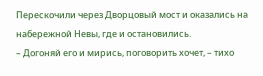Перескочили через Дворцовый мост и оказались на набережной Невы, где и остановились.
– Догоняй его и мирись, поговорить хочет, – тихо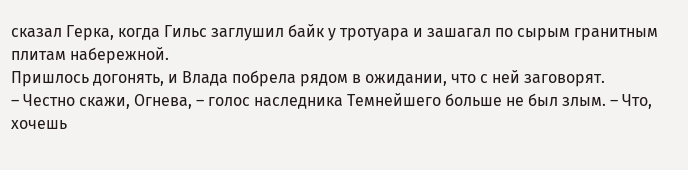сказал Герка, когда Гильс заглушил байк у тротуара и зашагал по сырым гранитным плитам набережной.
Пришлось догонять, и Влада побрела рядом в ожидании, что с ней заговорят.
– Честно скажи, Огнева, – голос наследника Темнейшего больше не был злым. – Что, хочешь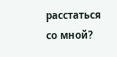расстаться со мной?